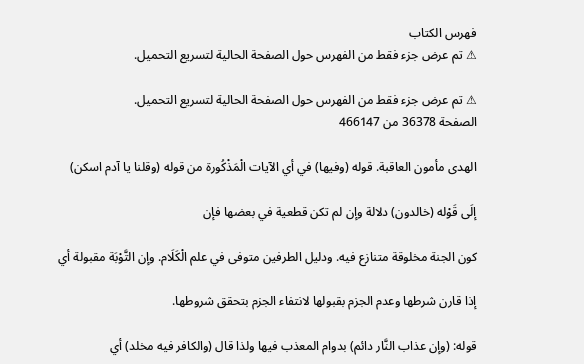فهرس الكتاب
⚠ تم عرض جزء فقط من الفهرس حول الصفحة الحالية لتسريع التحميل.

⚠ تم عرض جزء فقط من الفهرس حول الصفحة الحالية لتسريع التحميل.
الصفحة 36378 من 466147

الهدى مأمون العاقبة. قوله (وفيها) في أي الآيات الْمَذْكُورة من قوله (وقلنا يا آدم اسكن)

إلَى قَوْله (خالدون) دلالة وإن لم تكن قطعية في بعضها فإن

كون الجنة مخلوقة متنازع فيه. ودليل الطرفين متوفى في علم الْكَلَام. وإن التَّوْبَة مقبولة أي

إذا قارن شرطها وعدم الجزم بقبولها لانتفاء الجزم بتحقق شروطها.

قوله: (وإن عذاب النَّار دائم) بدوام المعذب فيها ولذا قال (والكافر فيه مخلد) أي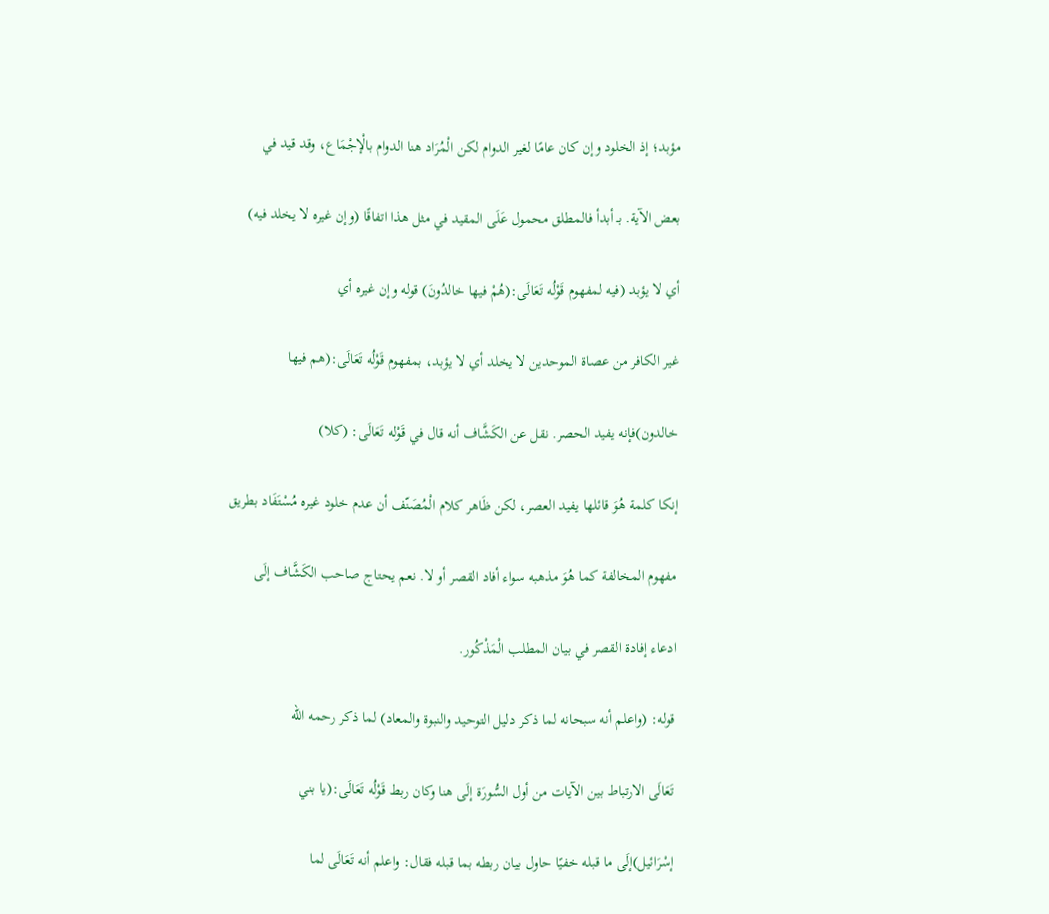مؤبد؛ إذ الخلود وإن كان عامًا لغير الدوام لكن الْمُرَاد هنا الدوام بالْإجْمَاع، وقد قيد في

بعض الآية. بـ أبدأ فالمطلق محمول عَلَى المقيد في مثل هذا اتفاقًا (وإن غيره لا يخلد فيه)

أي لا يؤبد (فيه لمفهوم قَوْلُه تَعَالَى:(هُمْ فيها خالدُونَ) قوله وإن غيره أي

غير الكافر من عصاة الموحدين لا يخلد أي لا يؤبد، بمفهوم قَوْلُه تَعَالَى:(هم فيها

خالدون)فإنه يفيد الحصر. نقل عن الكَشَّاف أنه قال في قَوْله تَعَالَى: (كلا)

إنكا كلمة هُوَ قائلها يفيد العصر، لكن ظَاهر كلام الْمُصَنّف أن عدم خلود غيره مُسْتَفَاد بطريق

مفهوم المخالفة كما هُوَ مذهبه سواء أفاد القصر أو لا. نعم يحتاج صاحب الكَشَّاف إلَى

ادعاء إفادة القصر في بيان المطلب الْمَذْكُور.

قوله: (واعلم أنه سبحانه لما ذكر دليل التوحيد والنبوة والمعاد) لما ذكر رحمه الله

تَعَالَى الارتباط بين الآيات من أول السُّورَة إلَى هنا وكان ربط قَوْلُه تَعَالَى:(يا بني

إسْرَائيل)إلَى ما قبله خفيًا حاول بيان ربطه بما قبله فقال: واعلم أنه تَعَالَى لما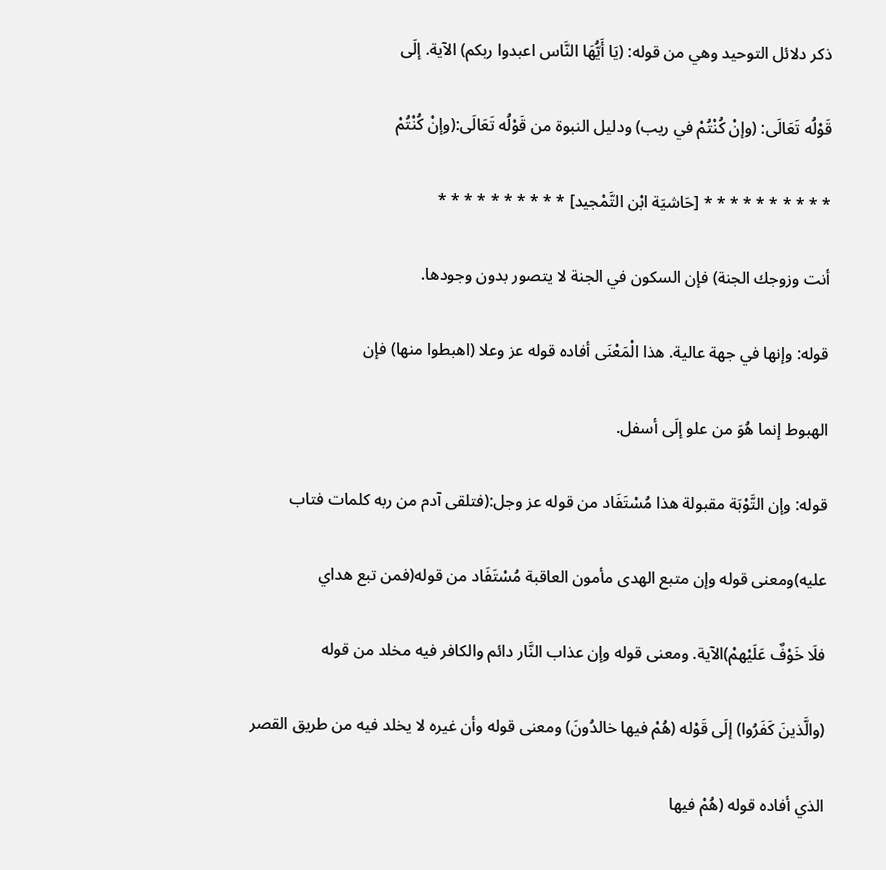ذكر دلائل التوحيد وهي من قوله: (يَا أَيُّهَا النَّاس اعبدوا ربكم) الآية. إلَى

قَوْلُه تَعَالَى: (وإنْ كُنْتُمْ في ريب) ودليل النبوة من قَوْلُه تَعَالَى:(وإنْ كُنْتُمْ

* * * * * * * * * * [حَاشيَة ابْن التَّمْجيد] * * * * * * * * * *

أنت وزوجك الجنة) فإن السكون في الجنة لا يتصور بدون وجودها.

قوله: وإنها في جهة عالية. هذا الْمَعْنَى أفاده قوله عز وعلا (اهبطوا منها) فإن

الهبوط إنما هُوَ من علو إلَى أسفل.

قوله: وإن التَّوْبَة مقبولة هذا مُسْتَفَاد من قوله عز وجل:(فتلقى آدم من ربه كلمات فتاب

عليه)ومعنى قوله وإن متبع الهدى مأمون العاقبة مُسْتَفَاد من قوله(فمن تبع هداي

فلَا خَوْفٌ عَلَيْهمْ)الآية. ومعنى قوله وإن عذاب النَّار دائم والكافر فيه مخلد من قوله

(والَّذينَ كَفَرُوا) إلَى قَوْله (هُمْ فيها خالدُونَ) ومعنى قوله وأن غيره لا يخلد فيه من طريق القصر

الذي أفاده قوله (هُمْ فيها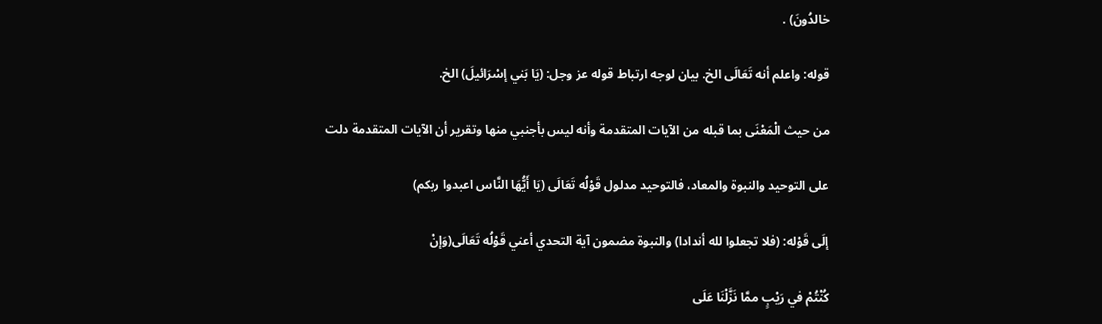خالدُونَ) .

قوله: واعلم أنه تَعَالَى الخ. بيان لوجه ارتباط قوله عز وجل: (يَا بَني إسْرَائيلَ) الخ.

من حيث الْمَعْنَى بما قبله من الآيات المتقدمة وأنه ليس بأجنبي منها وتقرير أن الآيات المتقدمة دلت

على التوحيد والنبوة والمعاد، فالتوحيد مدلول قَوْلُه تَعَالَى (يَا أَيُّهَا النَّاس اعبدوا ربكم)

إلَى قَوْله: (فلا تجعلوا لله أندادا) والنبوة مضمون آية التحدي أعني قَوْلُه تَعَالَى(وَإنْ

كُنْتُمْ في رَيْبٍ ممَّا نَزَّلْنَا عَلَى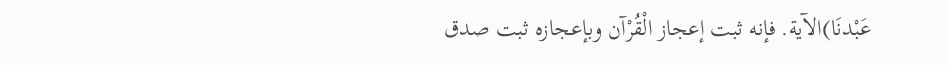عَبْدنَا)الآية. فإنه ثبت إعجاز الْقُرْآن وبإعجازه ثبت صدق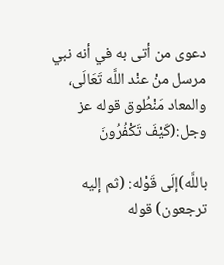دعوى من أتى به في أنه نبي مرسل منْ عنْد اللَّه تَعَالَى، والمعاد مَنْطُوق قوله عز وجل:(كَيْفَ تَكْفُرُونَ

باللَّه)إلَى قَوْله: (ثم إليه ترجعون) قوله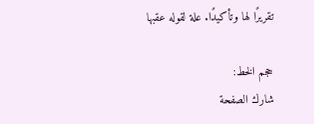تقريرًا لها وتأكيدًا. علة لقوله عقبها

حجم الخط:
شارك الصفحة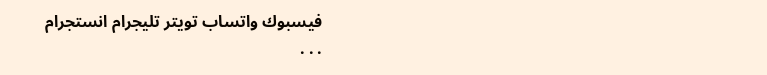فيسبوك واتساب تويتر تليجرام انستجرام
. . .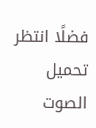فضلًا انتظر تحميل الصوت